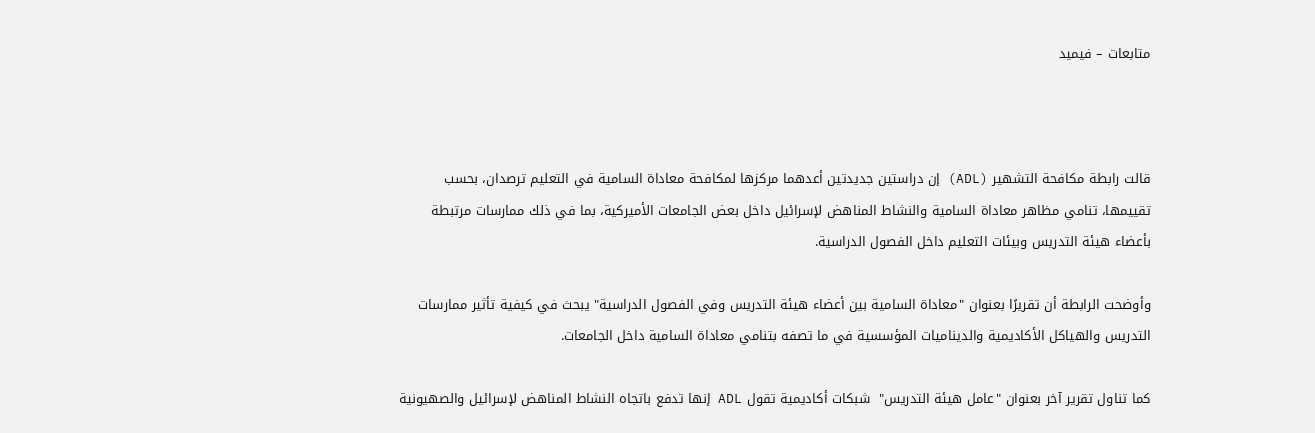متابعات – فيميد



قالت رابطة مكافحة التشهير (ADL) إن دراستين جديدتين أعدهما مركزها لمكافحة معاداة السامية في التعليم ترصدان، بحسب تقييمها، تنامي مظاهر معاداة السامية والنشاط المناهض لإسرائيل داخل بعض الجامعات الأميركية، بما في ذلك ممارسات مرتبطة بأعضاء هيئة التدريس وبيئات التعليم داخل الفصول الدراسية.

وأوضحت الرابطة أن تقريرًا بعنوان "معاداة السامية بين أعضاء هيئة التدريس وفي الفصول الدراسية" يبحث في كيفية تأثير ممارسات التدريس والهياكل الأكاديمية والديناميات المؤسسية في ما تصفه بتنامي معاداة السامية داخل الجامعات.

كما تناول تقرير آخر بعنوان "عامل هيئة التدريس"  شبكات أكاديمية تقول ADL إنها تدفع باتجاه النشاط المناهض لإسرائيل والصهيونية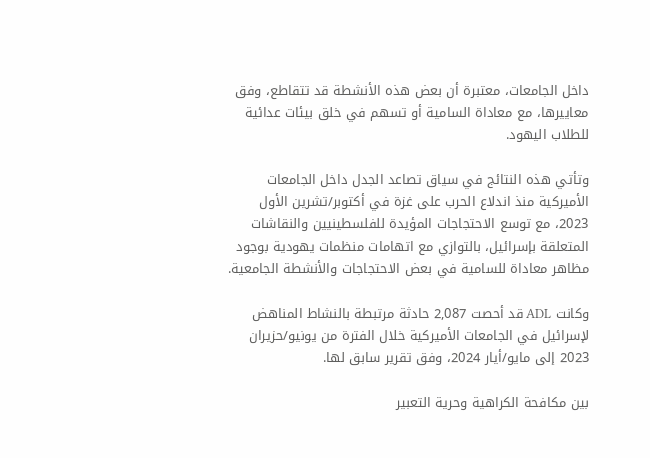داخل الجامعات، معتبرة أن بعض هذه الأنشطة قد تتقاطع، وفق معاييرها، مع معاداة السامية أو تسهم في خلق بيئات عدائية للطلاب اليهود.

وتأتي هذه النتائج في سياق تصاعد الجدل داخل الجامعات الأميركية منذ اندلاع الحرب على غزة في أكتوبر/تشرين الأول 2023، مع توسع الاحتجاجات المؤيدة للفلسطينيين والنقاشات المتعلقة بإسرائيل، بالتوازي مع اتهامات منظمات يهودية بوجود مظاهر معاداة للسامية في بعض الاحتجاجات والأنشطة الجامعية.

وكانت ADL قد أحصت 2,087 حادثة مرتبطة بالنشاط المناهض لإسرائيل في الجامعات الأميركية خلال الفترة من يونيو/حزيران 2023 إلى مايو/أيار 2024، وفق تقرير سابق لها.

بين مكافحة الكراهية وحرية التعبير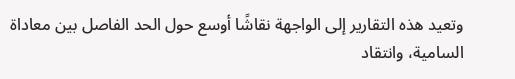وتعيد هذه التقارير إلى الواجهة نقاشًا أوسع حول الحد الفاصل بين معاداة السامية، وانتقاد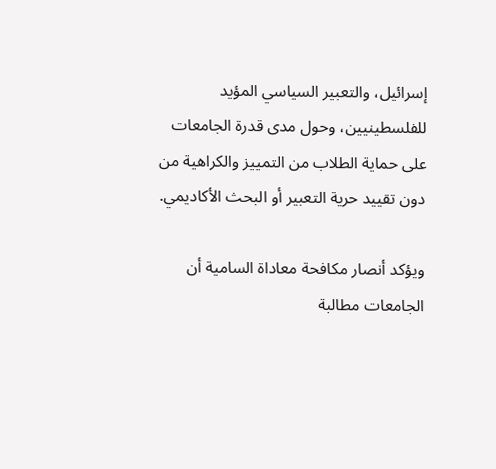إسرائيل، والتعبير السياسي المؤيد للفلسطينيين، وحول مدى قدرة الجامعات على حماية الطلاب من التمييز والكراهية من دون تقييد حرية التعبير أو البحث الأكاديمي.

ويؤكد أنصار مكافحة معاداة السامية أن الجامعات مطالبة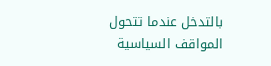بالتدخل عندما تتحول المواقف السياسية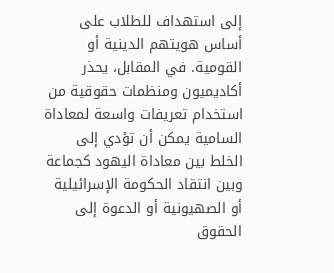إلى استهداف للطلاب على أساس هويتهم الدينية أو القومية. في المقابل، يحذر أكاديميون ومنظمات حقوقية من استخدام تعريفات واسعة لمعاداة السامية يمكن أن تؤدي إلى الخلط بين معاداة اليهود كجماعة وبين انتقاد الحكومة الإسرائيلية أو الصهيونية أو الدعوة إلى الحقوق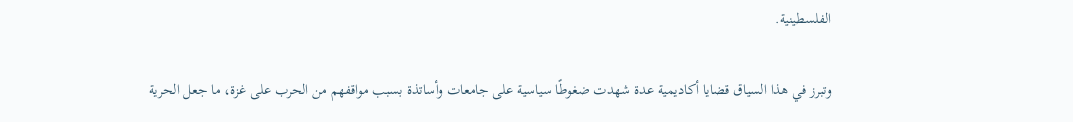الفلسطينية.

وتبرز في هذا السياق قضايا أكاديمية عدة شهدت ضغوطًا سياسية على جامعات وأساتذة بسبب مواقفهم من الحرب على غزة، ما جعل الحرية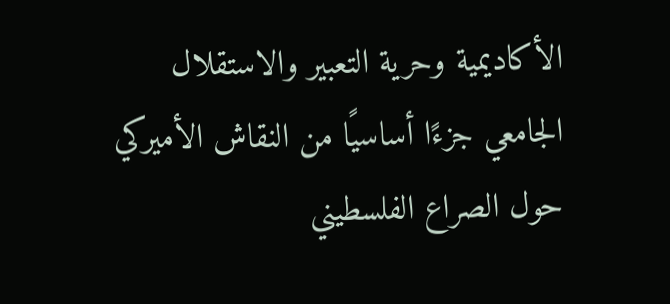الأكاديمية وحرية التعبير والاستقلال الجامعي جزءًا أساسيًا من النقاش الأميركي حول الصراع الفلسطيني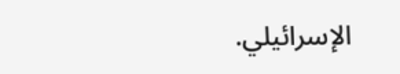الإسرائيلي.